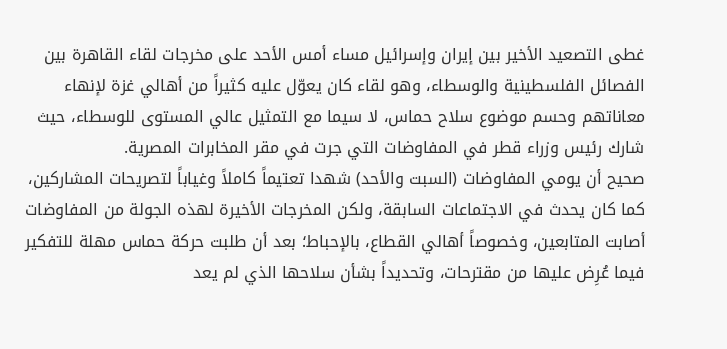غطى التصعيد الأخير بين إيران وإسرائيل مساء أمس الأحد على مخرجات لقاء القاهرة بين الفصائل الفلسطينية والوسطاء، وهو لقاء كان يعوّل عليه كثيراً من أهالي غزة لإنهاء معاناتهم وحسم موضوع سلاح حماس، لا سيما مع التمثيل عالي المستوى للوسطاء، حيث شارك رئيس وزراء قطر في المفاوضات التي جرت في مقر المخابرات المصرية.
صحيح أن يومي المفاوضات (السبت والأحد) شهدا تعتيماً كاملاً وغياباً لتصريحات المشاركين، كما كان يحدث في الاجتماعات السابقة، ولكن المخرجات الأخيرة لهذه الجولة من المفاوضات أصابت المتابعين، وخصوصاً أهالي القطاع، بالإحباط؛ بعد أن طلبت حركة حماس مهلة للتفكير فيما عُرِض عليها من مقترحات، وتحديداً بشأن سلاحها الذي لم يعد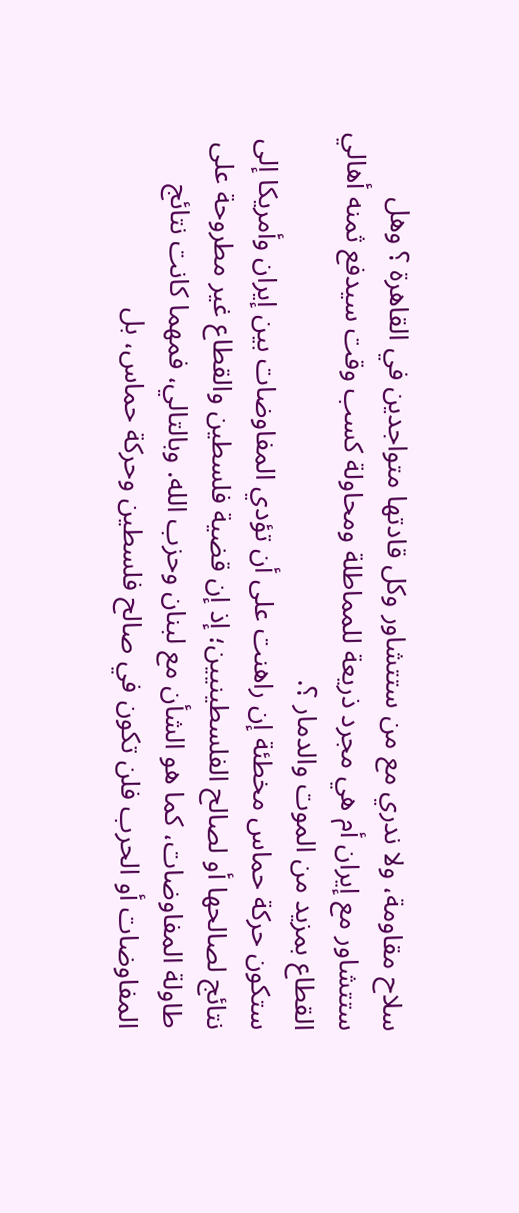سلاح مقاومة، ولا ندري مع من ستتشاور وكل قادتها متواجدين في القاهرة ؟ وهل ستتشاور مع إيران أم هي مجرد ذريعة للمماطلة ومحاولة كسب وقت سيدفع ثمنه أهالي القطاع بمزيد من الموت والدمار ؟.
ستكون حركة حماس مخطئة إن راهنت على أن تؤدي المفاوضات بين إيران وأمريكا إلى نتائج لصالحها أو لصالح الفلسطينيين؛ إذ إن قضية فلسطين والقطاع غير مطروحة على طاولة المفاوضات، كما هو الشأن مع لبنان وحزب الله. وبالتالي، فمهما كانت نتائج المفاوضات أو الحرب فلن تكون في صالح فلسطين وحركة حماس، بل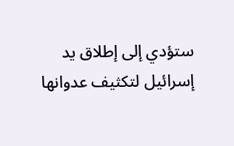ستؤدي إلى إطلاق يد إسرائيل لتكثيف عدوانها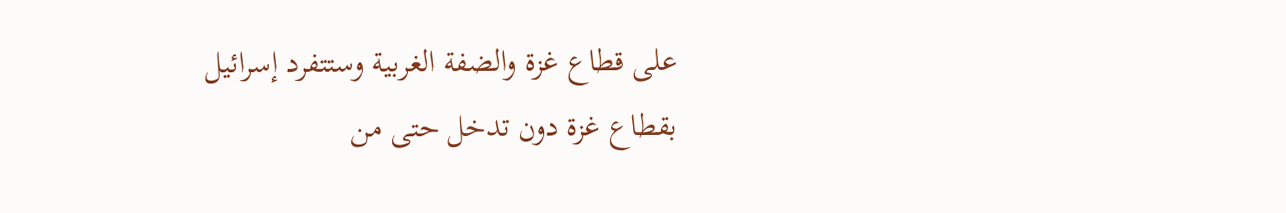على قطاع غزة والضفة الغربية وستتفرد إسرائيل بقطاع غزة دون تدخل حتى من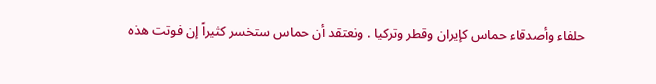حلفاء وأصدقاء حماس كإيران وقطر وتركيا . ونعتقد أن حماس ستخسر كثيراً إن فوتت هذه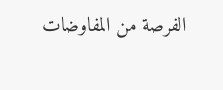الفرصة من المفاوضات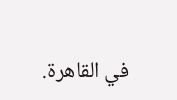في القاهرة.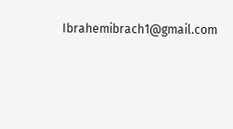Ibrahemibrach1@gmail.com